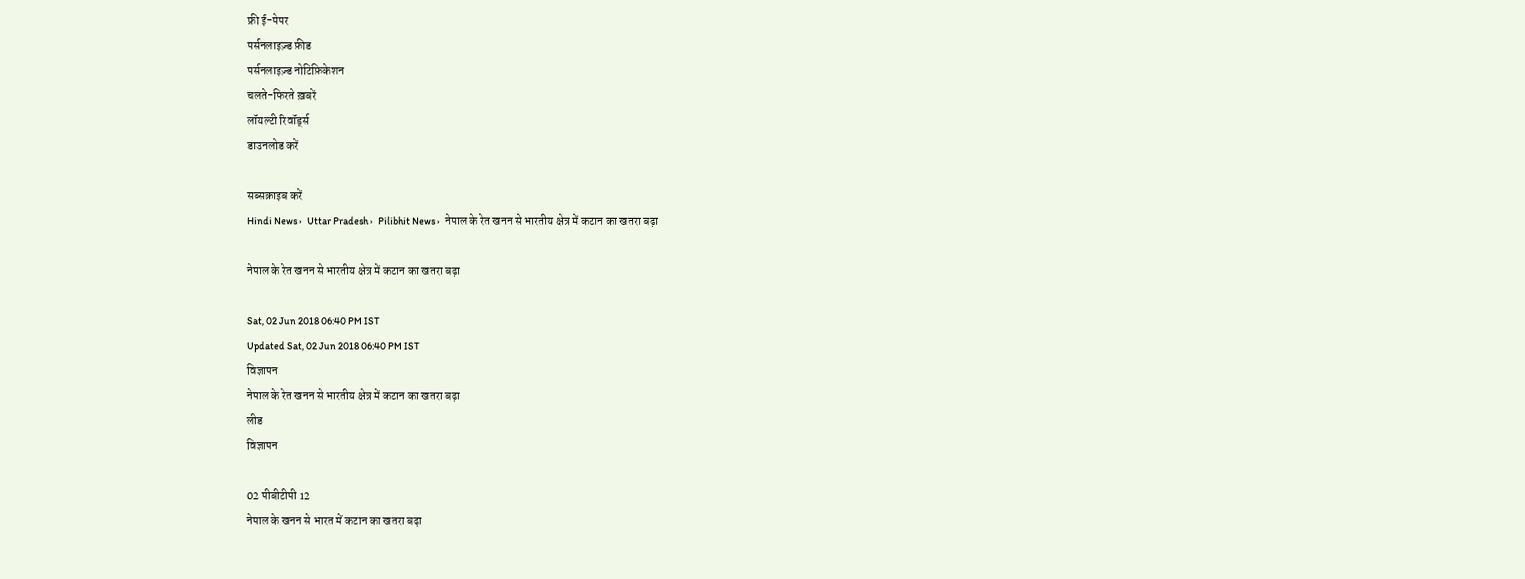फ्री ई-पेपर
पर्सनलाइज़्ड फ़ीड
पर्सनलाइज़्ड नोटिफ़िकेशन
चलते-फिरते ख़बरें
लॉयल्टी रिवॉर्ड्स
डाउनलोड करें

सब्सक्राइब करें
Hindi News ›   Uttar Pradesh ›   Pilibhit News ›   नेपाल के रेत खनन से भारतीय क्षेत्र में कटान का खतरा बढ़ा

नेपाल के रेत खनन से भारतीय क्षेत्र में कटान का खतरा बढ़ा

Sat, 02 Jun 2018 06:40 PM IST
Updated Sat, 02 Jun 2018 06:40 PM IST
विज्ञापन
नेपाल के रेत खनन से भारतीय क्षेत्र में कटान का खतरा बढ़ा
लीड
विज्ञापन

02 पीबीटीपी 12
नेपाल के खनन से भारत में कटान का खतरा बढ़ा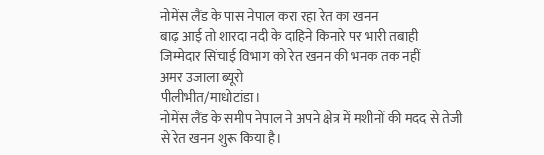नोमेंस लैंड के पास नेपाल करा रहा रेत का खनन
बाढ़ आई तो शारदा नदी के दाहिने किनारे पर भारी तबाही
जिम्मेदार सिंचाई विभाग को रेत खनन की भनक तक नहीं
अमर उजाला ब्यूरो
पीलीभीत/माधोटांडा।
नोमेंस लैंड के समीप नेपाल ने अपने क्षेत्र में मशीनों की मदद से तेजी से रेत खनन शुरू किया है।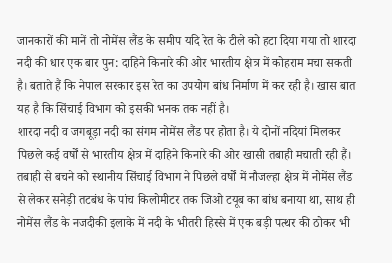जानकारों की मानें तो नोमेंस लैंड के समीप यदि रेत के टीले को हटा दिया गया तो शारदा नदी की धार एक बार पुन: दाहिने किनारे की ओर भारतीय क्षेत्र में कोहराम मचा सकती है। बताते हैं कि नेपाल सरकार इस रेत का उपयोग बांध निर्माण में कर रही है। खास बात यह है कि सिंचाई विभाग को इसकी भनक तक नहीं है।
शारदा नदी व जगबूड़ा नदी का संगम नोमेंस लैंड पर होता है। ये दोनों नदियां मिलकर पिछले कई वर्षों से भारतीय क्षेत्र में दाहिने किनारे की ओर खासी तबाही मचाती रही हैं। तबाही से बचने को स्थानीय सिंचाई विभाग ने पिछले वर्षों में नौजल्हा क्षेत्र में नोमेंस लैंड से लेकर सनेड़ी तटबंध के पांच किलोमीटर तक जिओ टयूब का बांध बनाया था, साथ ही नोमेंस लैंड के नजदीकी इलाके में नदी के भीतरी हिस्से में एक बड़ी पत्थर की ठोकर भी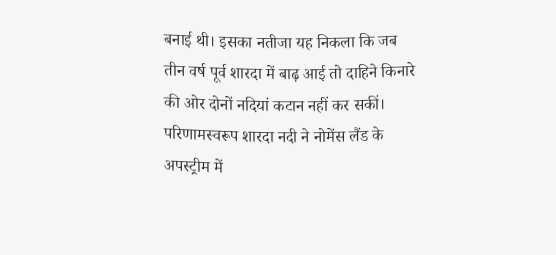बनाई थी। इसका नतीजा यह निकला कि जब तीन वर्ष पूर्व शारदा में बाढ़ आई तो दाहिने किनारे की ओर दोनों नदियां कटान नहीं कर सकीं। परिणामस्वरूप शारदा नदी ने नोमेंस लैंड के अपस्ट्रीम में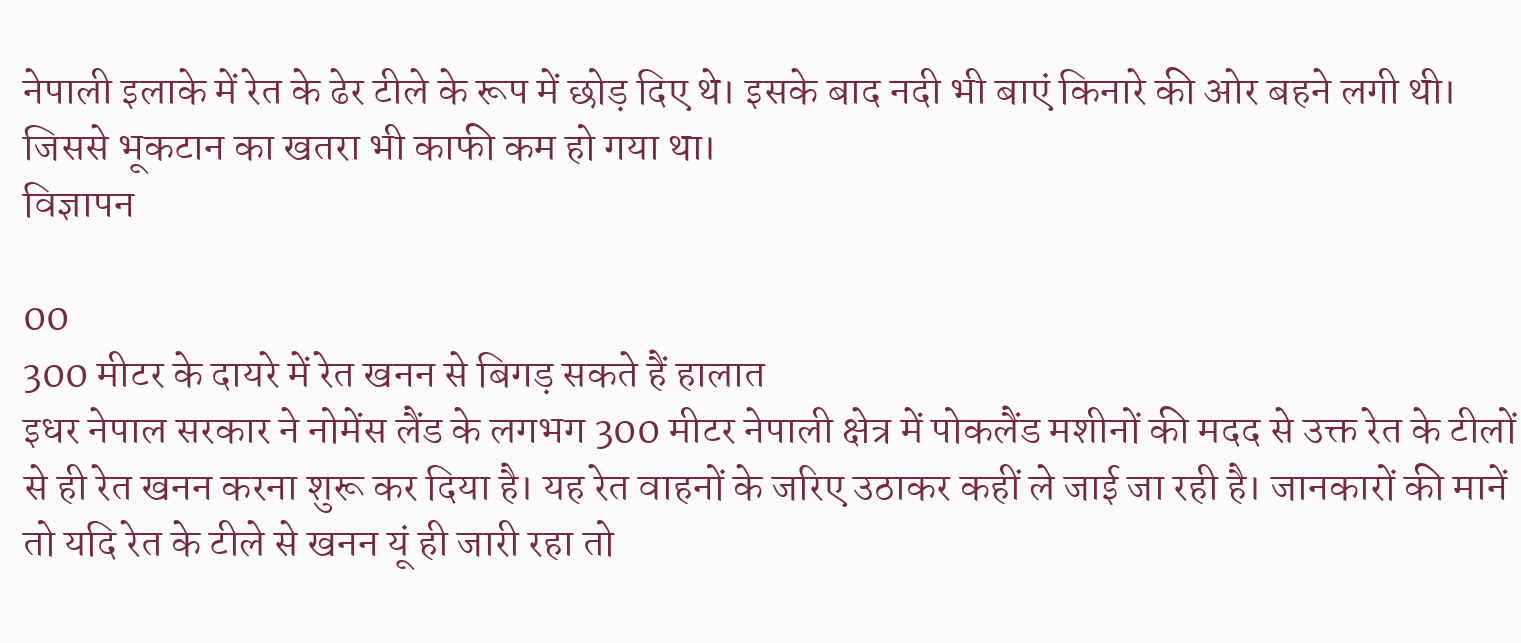नेपाली इलाके में रेत के ढेर टीले के रूप में छोड़ दिए थे। इसके बाद नदी भी बाएं किनारे की ओर बहने लगी थी। जिससे भूकटान का खतरा भी काफी कम हो गया था।
विज्ञापन

00
300 मीटर के दायरे में रेत खनन से बिगड़ सकते हैं हालात
इधर नेपाल सरकार ने नोमेंस लैंड के लगभग 300 मीटर नेपाली क्षेत्र में पोकलैंड मशीनों की मदद से उक्त रेत के टीलों से ही रेत खनन करना शुरू कर दिया है। यह रेत वाहनों के जरिए उठाकर कहीं ले जाई जा रही है। जानकारों की मानें तो यदि रेत के टीले से खनन यूं ही जारी रहा तो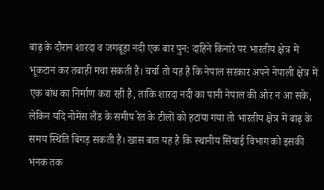बाढ़ के दौरान शारदा व जगबूड़ा नदी एक बार पुन: दाहिने किनारे पर भारतीय क्षेत्र में भूकटान कर तबाही मचा सकती है। चर्चा तो यह है कि नेपाल सरकार अपने नेपाली क्षेत्र में एक बांध का निर्माण करा रही है, ताकि शारदा नदी का पानी नेपाल की ओर न आ सके, लेकिन यदि नोमेंस लैंड के समीप रेत के टीलों को हटाया गया तो भारतीय क्षेत्र में बाढ़ के समय स्थिति बिगड़ सकती है। खास बात यह है कि स्थानीय सिंचाई विभाग को इसकी भनक तक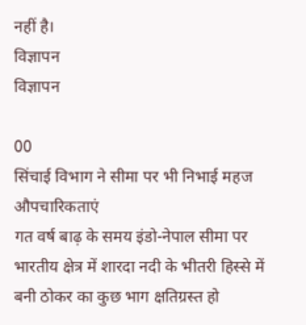नहीं है।
विज्ञापन
विज्ञापन

00
सिंचाई विभाग ने सीमा पर भी निभाई महज औपचारिकताएं
गत वर्ष बाढ़ के समय इंडो-नेपाल सीमा पर भारतीय क्षेत्र में शारदा नदी के भीतरी हिस्से में बनी ठोकर का कुछ भाग क्षतिग्रस्त हो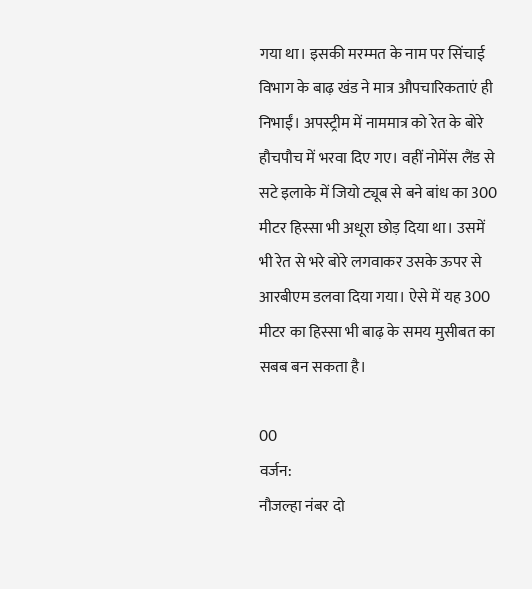गया था। इसकी मरम्मत के नाम पर सिंचाई विभाग के बाढ़ खंड ने मात्र औपचारिकताएं ही निभाईं। अपस्ट्रीम में नाममात्र को रेत के बोरे हौचपौच में भरवा दिए गए। वहीं नोमेंस लैंड से सटे इलाके में जियो ट्यूब से बने बांध का 300 मीटर हिस्सा भी अधूरा छोड़ दिया था। उसमें भी रेत से भरे बोरे लगवाकर उसके ऊपर से आरबीएम डलवा दिया गया। ऐसे में यह 300 मीटर का हिस्सा भी बाढ़ के समय मुसीबत का सबब बन सकता है।

00
वर्जन:
नौजल्हा नंबर दो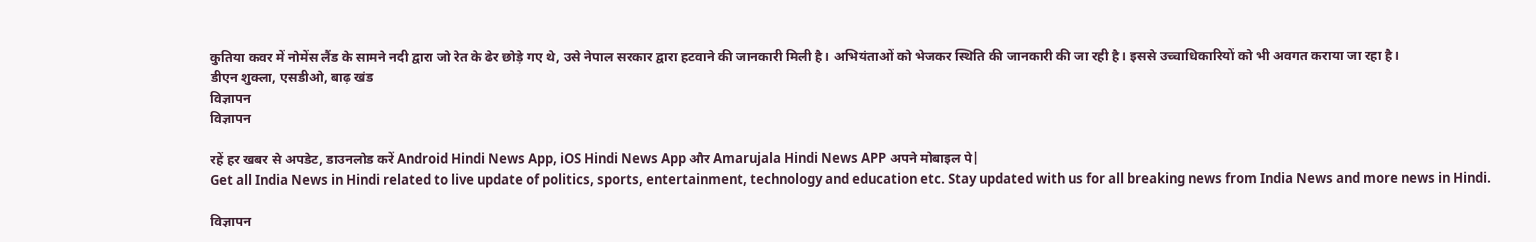कुतिया कवर में नोमेंस लैंड के सामने नदी द्वारा जो रेत के ढेर छोड़े गए थे, उसे नेपाल सरकार द्वारा हटवाने की जानकारी मिली है। अभियंताओं को भेजकर स्थिति की जानकारी की जा रही है। इससे उच्चाधिकारियों को भी अवगत कराया जा रहा है।
डीएन शुक्ला, एसडीओ, बाढ़ खंड
विज्ञापन
विज्ञापन

रहें हर खबर से अपडेट, डाउनलोड करें Android Hindi News App, iOS Hindi News App और Amarujala Hindi News APP अपने मोबाइल पे|
Get all India News in Hindi related to live update of politics, sports, entertainment, technology and education etc. Stay updated with us for all breaking news from India News and more news in Hindi.

विज्ञापन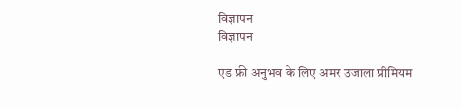विज्ञापन
विज्ञापन

एड फ्री अनुभव के लिए अमर उजाला प्रीमियम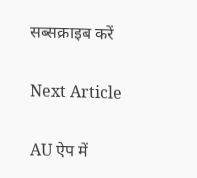सब्सक्राइब करें

Next Article

AU ऐप में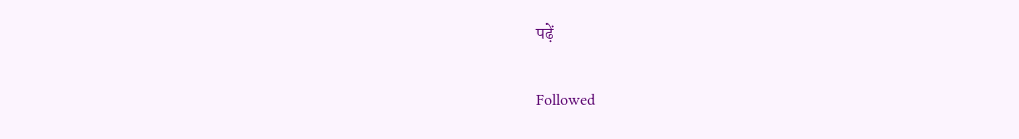पढ़ें

Followed